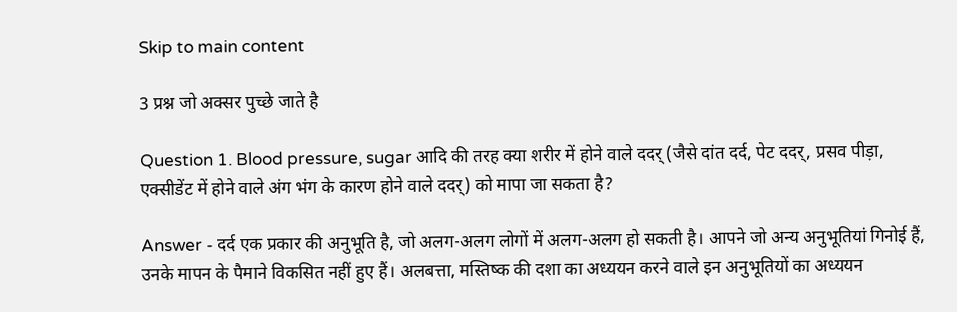Skip to main content

3 प्रश्न जो अक्सर पुच्छे जाते है

Question 1. Blood pressure, sugar आदि की तरह क्या शरीर में होने वाले ददर् (जैसे दांत दर्द, पेट ददर्, प्रसव पीड़ा, एक्सीडेंट में होने वाले अंग भंग के कारण होने वाले ददर्) को मापा जा सकता है?

Answer - दर्द एक प्रकार की अनुभूति है, जो अलग-अलग लोगों में अलग-अलग हो सकती है। आपने जो अन्य अनुभूतियां गिनोई हैं, उनके मापन के पैमाने विकसित नहीं हुए हैं। अलबत्ता, मस्तिष्क की दशा का अध्ययन करने वाले इन अनुभूतियों का अध्ययन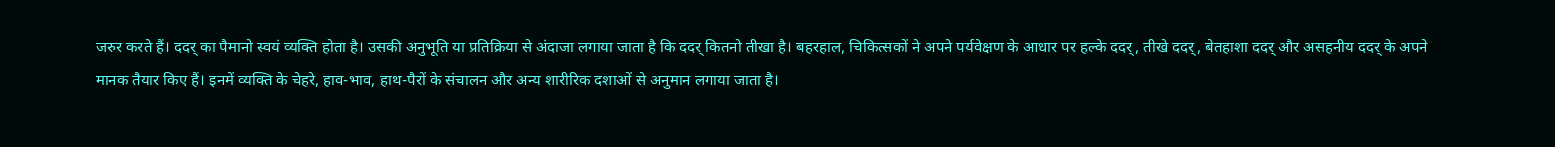जरुर करते हैं। ददर् का पैमानो स्वयं व्यक्ति होता है। उसकी अनुभूति या प्रतिक्रिया से अंदाजा लगाया जाता है कि ददर् कितनो तीखा है। बहरहाल, चिकित्सकों ने अपने पर्यवेक्षण के आधार पर हल्के ददर्, तीखे ददर्, बेतहाशा ददर् और असहनीय ददर् के अपने मानक तैयार किए हैं। इनमें व्यक्ति के चेहरे, हाव-भाव, हाथ-पैरों के संचालन और अन्य शारीरिक दशाओं से अनुमान लगाया जाता है।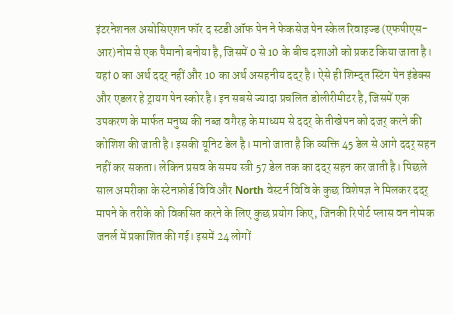इंटरनेशनल असोसिएशन फॉर द स्टडी ऑफ पेन ने फेकसेज पेन स्केल रिवाइज्ड (एफपीएस- आर)नोम से एक पैमानो बनोया है, जिसमें 0 से 10 के बीच दशाओं को प्रकट किया जाता है। यहां 0 का अर्थ ददर् नहीं और 10 का अर्थ असहनीय ददर् है। ऐसे ही शिम्द्त स्टिंग पेन इंडेक्स और एडलर हे ट्रायग पेन स्कोर है। इन सबसे ज्यादा प्रचलित डोलीरीमीटर है, जिसमें एक उपकरण के मार्फत मनुष्य की नब्ज वगैरह के माध्यम से ददर् के तीखेपन को दजर् करने की कोशिश की जाती है। इसकी यूनिट डेल है। मानो जाता है कि व्यक्ति 45 डेल से आगे ददर् सहन नहीं कर सकता। लेकिन प्रसव के समय स्त्री 57 डेल तक का ददर् सहन कर जाती है। पिछले साल अमरीका के स्टेनफ़ोर्ड विवि और North वेस्टर्न विवि के कुछ विशेषज्ञ ने मिलकर ददर् मापने के तरीके को विकसित करने के लिए कुछ प्रयोग किए, जिनकी रिपोर्ट प्लास वन नोमक जनर्ल में प्रकाशित की गई। इसमें 24 लोगों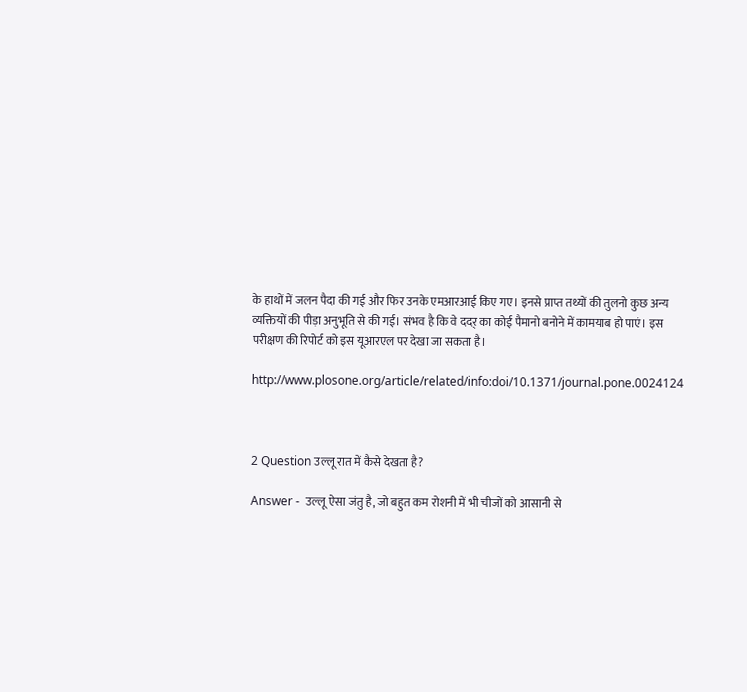के हाथों में जलन पैदा की गई और फिर उनके एमआरआई किए गए। इनसे प्राप्त तथ्यों की तुलनो कुछ अन्य व्यक्तियों की पीड़ा अनुभूति से की गई। संभव है कि वे ददर् का कोई पैमानो बनोने में कामयाब हो पाएं। इस परीक्षण की रिपोर्ट को इस यूआरएल पर देखा जा सकता है।

http://www.plosone.org/article/related/info:doi/10.1371/journal.pone.0024124



2 Question उल्लू रात में कैसे देखता है?

Answer -  उल्लू ऐसा जंतु है, जो बहुत कम रोशनी में भी चीजों को आसानी से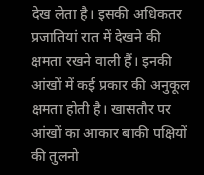देख लेता है। इसकी अधिकतर प्रजातियां रात में देखने की क्षमता रखने वाली हैं। इनकी आंखों में कई प्रकार की अनुकूल क्षमता होती है। खासतौर पर आंखों का आकार बाकी पक्षियों की तुलनो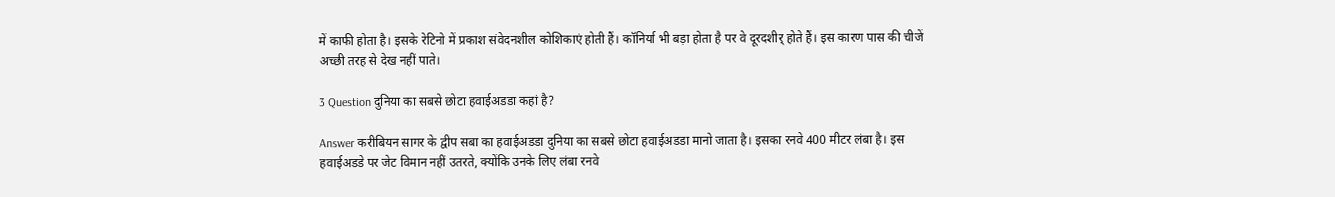में काफी होता है। इसके रेटिनो में प्रकाश संवेदनशील कोशिकाएं होती हैं। कॉनिर्या भी बड़ा होता है पर वे दूरदशीर् होते हैं। इस कारण पास की चीजें अच्छी तरह से देख नहीं पाते।

3 Question दुनिया का सबसे छोटा हवाईअडडा कहां है?

Answer करीबियन सागर के द्वीप सबा का हवाईअडडा दुनिया का सबसे छोटा हवाईअडडा मानो जाता है। इसका रनवे 400 मीटर लंबा है। इस हवाईअडडे पर जेट विमान नहीं उतरते, क्योंकि उनके लिए लंबा रनवे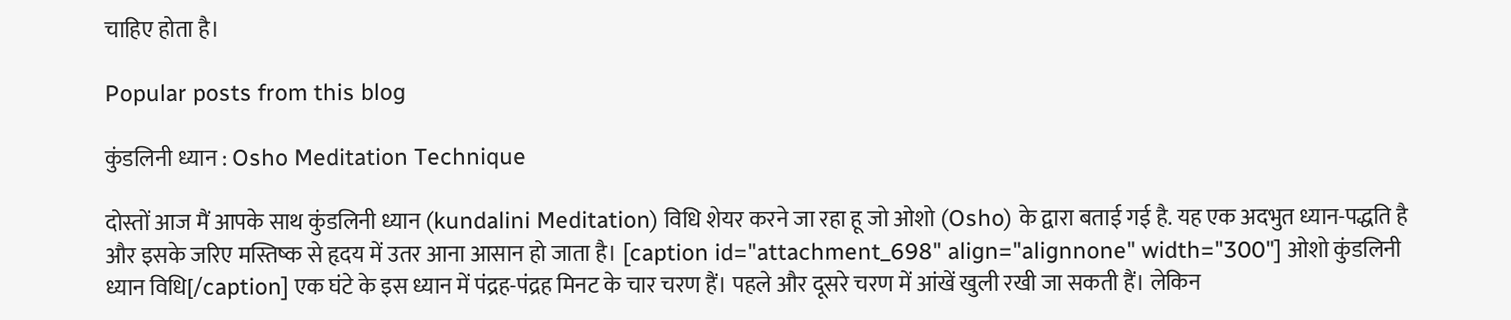चाहिए होता है।

Popular posts from this blog

कुंडलिनी ध्यान : Osho Meditation Technique

दोस्तों आज मैं आपके साथ कुंडलिनी ध्यान (kundalini Meditation) विधि शेयर करने जा रहा हू जो ओशो (Osho) के द्वारा बताई गई है. यह एक अदभुत ध्यान-पद्धति है और इसके जरिए मस्तिष्क से हृदय में उतर आना आसान हो जाता है। [caption id="attachment_698" align="alignnone" width="300"] ओशो कुंडलिनी ध्यान विधि[/caption] एक घंटे के इस ध्यान में पंद्रह-पंद्रह मिनट के चार चरण हैं। पहले और दूसरे चरण में आंखें खुली रखी जा सकती हैं। लेकिन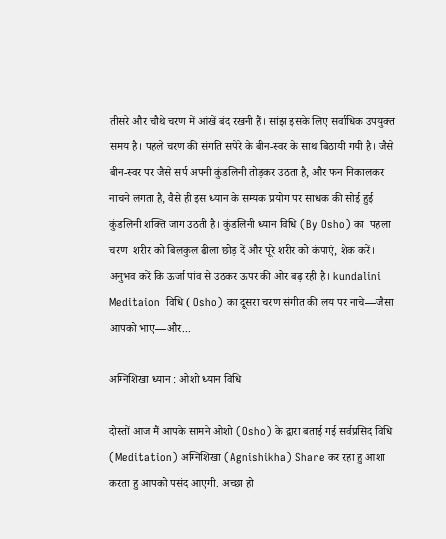तीसरे और चौथे चरण में आंखें बंद रखनी हैं। सांझ इसके लिए सर्वाधिक उपयुक्त समय है। पहले चरण की संगति सपेरे के बीन-स्वर के साथ बिठायी गयी है। जैसे बीन-स्वर पर जैसे सर्प अपनी कुंडलिनी तोड़कर उठता है, और फन निकालकर नाचने लगता है, वैसे ही इस ध्यान के सम्यक प्रयोग पर साधक की सोई हुई कुंडलिनी शक्ति जाग उठती है। कुंडलिनी ध्यान विधि (By Osho) का  पहला चरण  शरीर को बिलकुल ढीला छोड़ दें और पूरे शरीर को कंपाएं, शेक करें। अनुभव करें कि ऊर्जा पांव से उठकर ऊपर की ओर बढ़ रही है। kundalini Meditaion  विधि ( Osho) का दूसरा चरण संगीत की लय पर नाचे—जैसा आपको भाए—और...

अग्निशिखा ध्यान : ओशो ध्यान विधि

दोस्तों आज मैं आपके सामने ओशो (Osho) के द्वारा बताई गई सर्वप्रसिद विधि (Meditation) अग्निशिखा (Agnishikha) Share कर रहा हु आशा करता हु आपको पसंद आएगी. अच्छा हो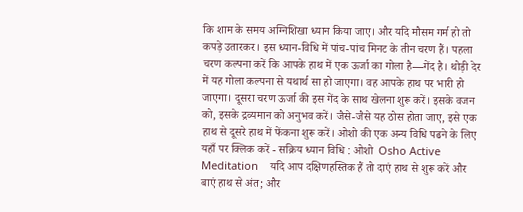कि शाम के समय अग्निशिखा ध्यान किया जाए। और यदि मौसम गर्म हो तो कपड़े उतारकर। इस ध्यान-विधि में पांच-पांच मिनट के तीन चरण हैं। पहला चरण कल्पना करें कि आपके हाथ में एक ऊर्जा का गोला है—गेंद है। थोड़ी देर में यह गोला कल्पना से यथार्थ सा हो जाएगा। वह आपके हाथ पर भारी हो जाएगा। दूसरा चरण ऊर्जा की इस गेंद के साथ खेलना शुरू करें। इसके वजन को, इसके द्रव्यमान को अनुभव करें। जैसे-जैसे यह ठोस होता जाए, इसे एक हाथ से दूसरे हाथ में फेंकना शुरू करें। ओशो की एक अन्य विधि पढने के लिए यहाँ पर क्लिक करें - सक्रिय ध्यान विधि : ओशो  Osho Active Meditation    यदि आप दक्षिणहस्तिक हैं तो दाएं हाथ से शुरू करें और बाएं हाथ से अंत; और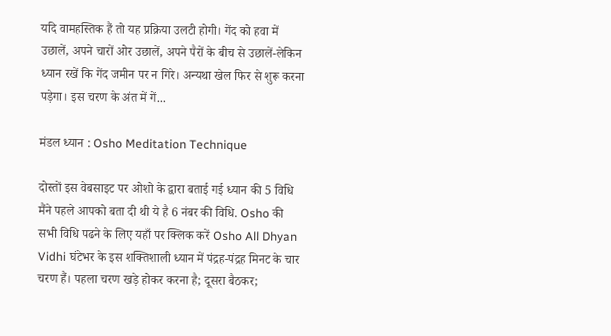यदि वामहस्तिक हैं तो यह प्रक्रिया उलटी होगी। गेंद को हवा में उछालें, अपने चारों ओर उछालें, अपने पैरों के बीच से उछालें-लेकिन ध्यान रखें कि गेंद जमीन पर न गिरे। अन्यथा खेल फिर से शुरू करना पड़ेगा। इस चरण के अंत में गें...

मंडल ध्यान : Osho Meditation Technique

दोस्तों इस वेबसाइट पर ओशो के द्वारा बताई गई ध्यान की 5 विधि मैंने पहले आपको बता दी थी ये है 6 नंबर की विधि. Osho की सभी विधि पढने के लिए यहाँ पर क्लिक करें Osho All Dhyan Vidhi घंटेभर के इस शक्तिशाली ध्यान में पंद्रह-पंद्रह मिनट के चार चरण हैं। पहला चरण खड़े होकर करना है; दूसरा बैठकर;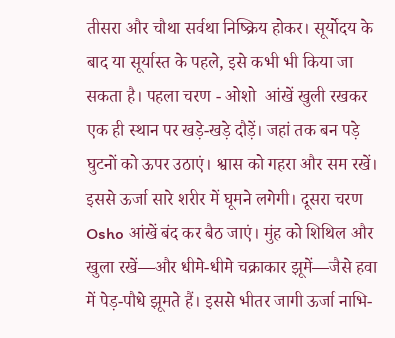तीसरा और चौथा सर्वथा निष्क्रिय होकर। सूर्योदय के बाद या सूर्यास्त के पहले, इसे कभी भी किया जा सकता है। पहला चरण - ओशो  आंखें खुली रखकर एक ही स्थान पर खड़े-खड़े दौड़ें। जहां तक बन पड़े घुटनों को ऊपर उठाएं। श्वास को गहरा और सम रखें। इससे ऊर्जा सारे शरीर में घूमने लगेगी। दूसरा चरण Osho आंखें बंद कर बैठ जाएं। मुंह को शिथिल और खुला रखें—और धीमे-धीमे चक्राकार झूमें—जैसे हवा में पेड़-पौधे झूमते हैं। इससे भीतर जागी ऊर्जा नाभि-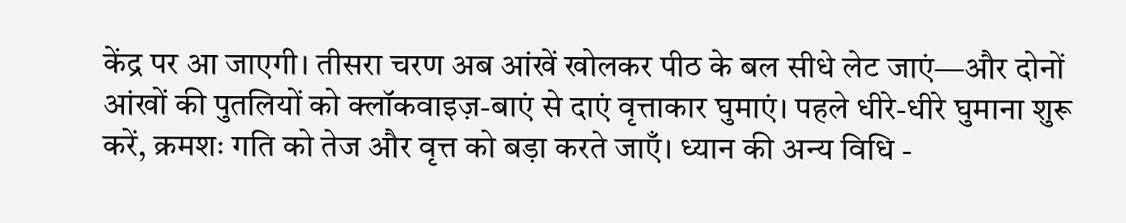केंद्र पर आ जाएगी। तीसरा चरण अब आंखें खोलकर पीठ के बल सीधे लेट जाएं—और दोनों आंखों की पुतलियों को क्लॉकवाइज़-बाएं से दाएं वृत्ताकार घुमाएं। पहले धीरे-धीरे घुमाना शुरू करें, क्रमशः गति को तेज और वृत्त को बड़ा करते जाएँ। ध्यान की अन्य विधि -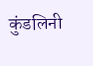कुंडलिनी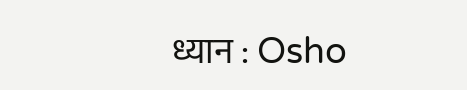ध्यान : Osho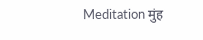Meditation मुंह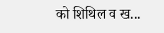को शिथिल व ख...